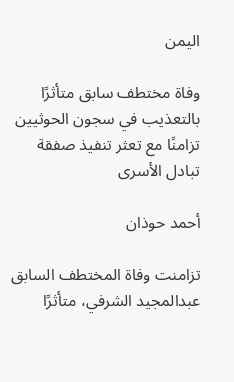اليمن

وفاة مختطف سابق متأثرًا بالتعذيب في سجون الحوثيين تزامنًا مع تعثر تنفيذ صفقة تبادل الأسرى

أحمد حوذان

تزامنت وفاة المختطف السابق عبدالمجيد الشرفي، متأثرًا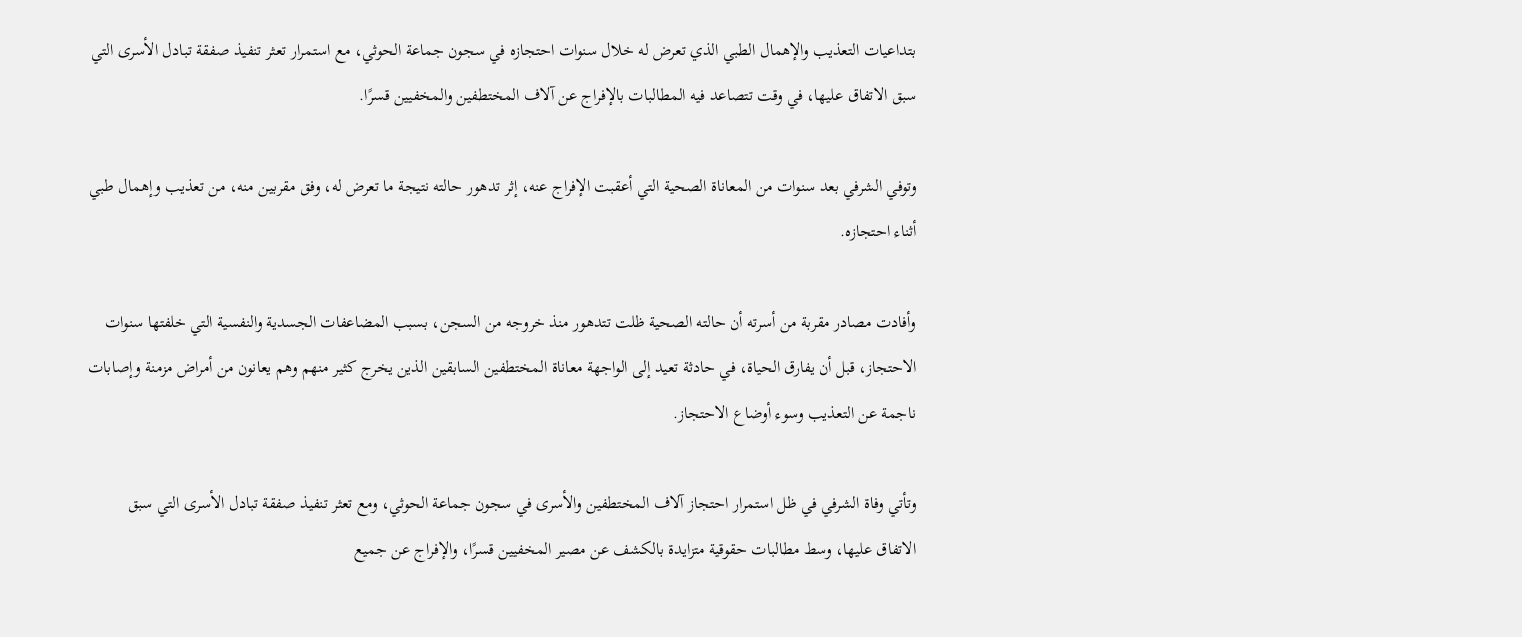بتداعيات التعذيب والإهمال الطبي الذي تعرض له خلال سنوات احتجازه في سجون جماعة الحوثي، مع استمرار تعثر تنفيذ صفقة تبادل الأسرى التي سبق الاتفاق عليها، في وقت تتصاعد فيه المطالبات بالإفراج عن آلاف المختطفين والمخفيين قسرًا.

وتوفي الشرفي بعد سنوات من المعاناة الصحية التي أعقبت الإفراج عنه، إثر تدهور حالته نتيجة ما تعرض له، وفق مقربين منه، من تعذيب وإهمال طبي أثناء احتجازه.

وأفادت مصادر مقربة من أسرته أن حالته الصحية ظلت تتدهور منذ خروجه من السجن، بسبب المضاعفات الجسدية والنفسية التي خلفتها سنوات الاحتجاز، قبل أن يفارق الحياة، في حادثة تعيد إلى الواجهة معاناة المختطفين السابقين الذين يخرج كثير منهم وهم يعانون من أمراض مزمنة وإصابات ناجمة عن التعذيب وسوء أوضاع الاحتجاز.

وتأتي وفاة الشرفي في ظل استمرار احتجاز آلاف المختطفين والأسرى في سجون جماعة الحوثي، ومع تعثر تنفيذ صفقة تبادل الأسرى التي سبق الاتفاق عليها، وسط مطالبات حقوقية متزايدة بالكشف عن مصير المخفيين قسرًا، والإفراج عن جميع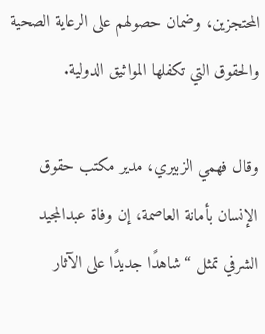المحتجزين، وضمان حصولهم على الرعاية الصحية والحقوق التي تكفلها المواثيق الدولية.

وقال فهمي الزبيري، مدير مكتب حقوق الإنسان بأمانة العاصمة، إن وفاة عبدالمجيد الشرفي تمثل “شاهدًا جديدًا على الآثار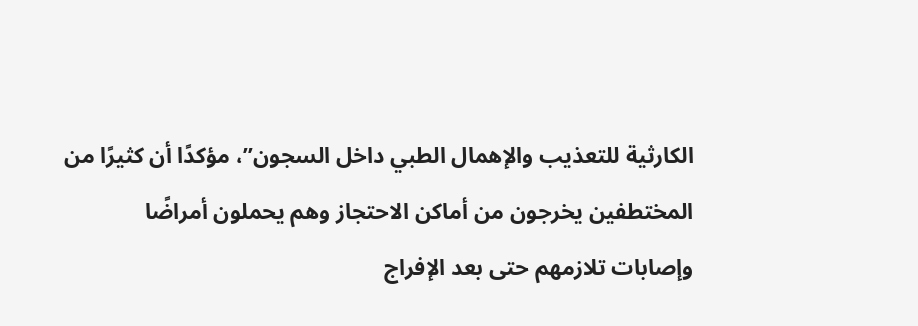الكارثية للتعذيب والإهمال الطبي داخل السجون”، مؤكدًا أن كثيرًا من المختطفين يخرجون من أماكن الاحتجاز وهم يحملون أمراضًا وإصابات تلازمهم حتى بعد الإفراج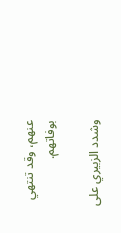عنهم، وقد تنتهي بوفاتهم.

وشدد الزبيري على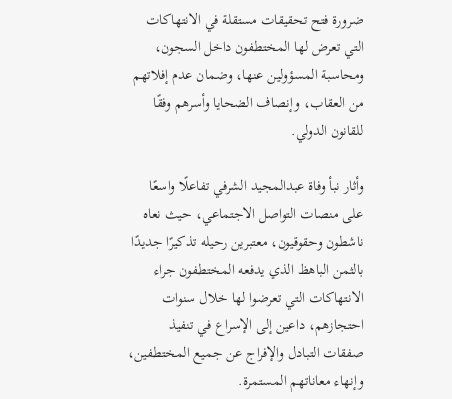ضرورة فتح تحقيقات مستقلة في الانتهاكات التي تعرض لها المختطفون داخل السجون، ومحاسبة المسؤولين عنها، وضمان عدم إفلاتهم من العقاب، وإنصاف الضحايا وأسرهم وفقًا للقانون الدولي.

وأثار نبأ وفاة عبدالمجيد الشرفي تفاعلًا واسعًا على منصات التواصل الاجتماعي، حيث نعاه ناشطون وحقوقيون، معتبرين رحيله تذكيرًا جديدًا بالثمن الباهظ الذي يدفعه المختطفون جراء الانتهاكات التي تعرضوا لها خلال سنوات احتجازهم، داعين إلى الإسراع في تنفيذ صفقات التبادل والإفراج عن جميع المختطفين، وإنهاء معاناتهم المستمرة.